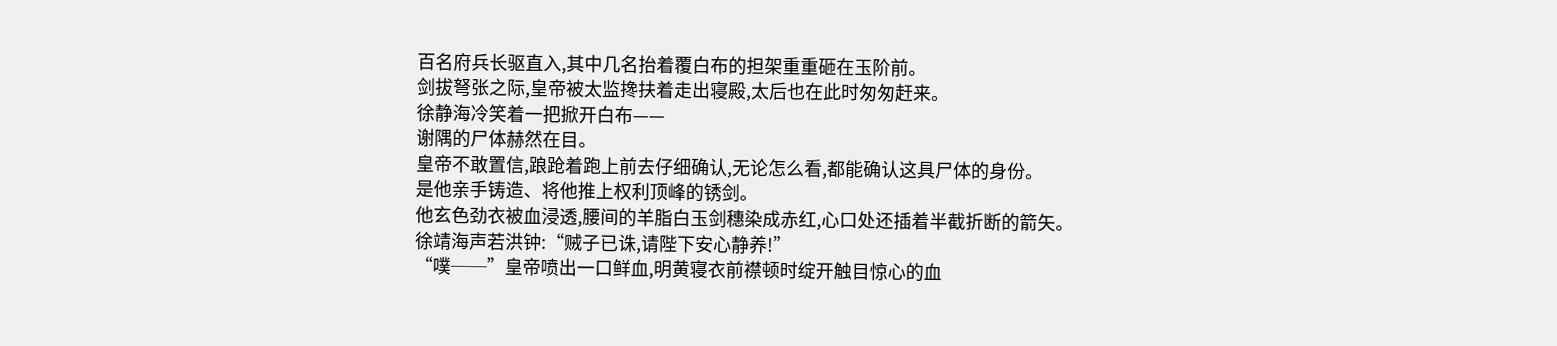百名府兵长驱直入,其中几名抬着覆白布的担架重重砸在玉阶前。
剑拔弩张之际,皇帝被太监搀扶着走出寝殿,太后也在此时匆匆赶来。
徐静海冷笑着一把掀开白布——
谢隅的尸体赫然在目。
皇帝不敢置信,踉跄着跑上前去仔细确认,无论怎么看,都能确认这具尸体的身份。
是他亲手铸造、将他推上权利顶峰的锈剑。
他玄色劲衣被血浸透,腰间的羊脂白玉剑穗染成赤红,心口处还插着半截折断的箭矢。
徐靖海声若洪钟:“贼子已诛,请陛下安心静养!”
“噗──”皇帝喷出一口鲜血,明黄寝衣前襟顿时绽开触目惊心的血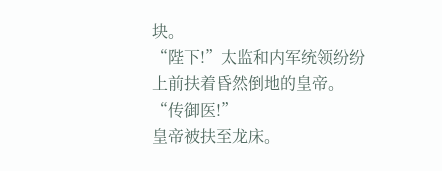块。
“陛下!”太监和内军统领纷纷上前扶着昏然倒地的皇帝。
“传御医!”
皇帝被扶至龙床。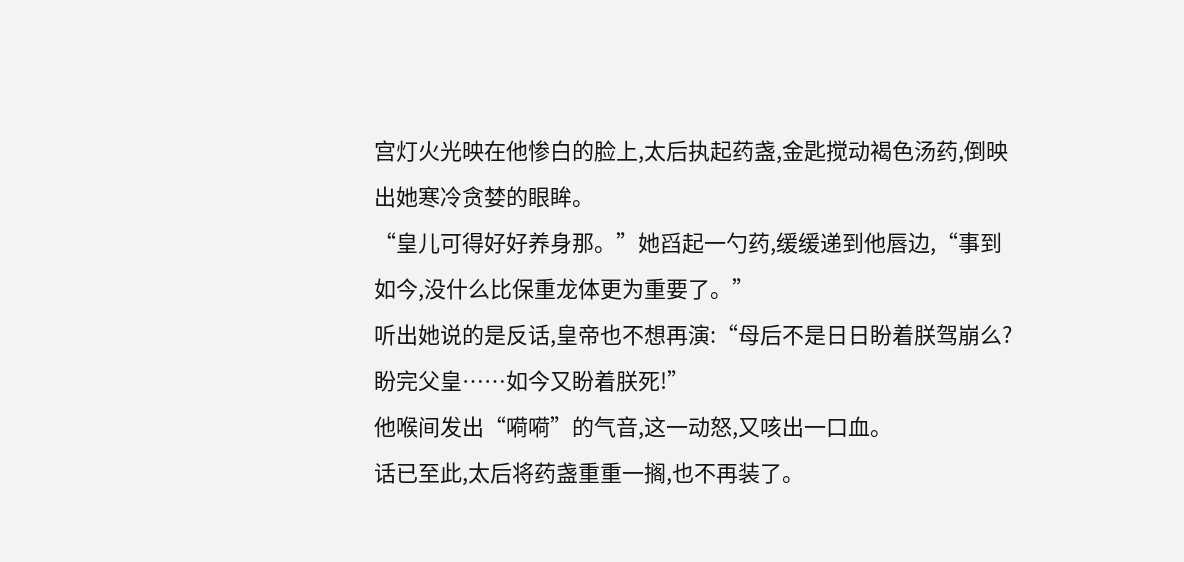宫灯火光映在他惨白的脸上,太后执起药盏,金匙搅动褐色汤药,倒映出她寒冷贪婪的眼眸。
“皇儿可得好好养身那。”她舀起一勺药,缓缓递到他唇边,“事到如今,没什么比保重龙体更为重要了。”
听出她说的是反话,皇帝也不想再演:“母后不是日日盼着朕驾崩么?盼完父皇……如今又盼着朕死!”
他喉间发出“嗬嗬”的气音,这一动怒,又咳出一口血。
话已至此,太后将药盏重重一搁,也不再装了。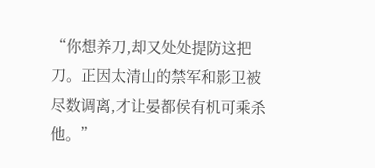“你想养刀,却又处处提防这把刀。正因太清山的禁军和影卫被尽数调离,才让晏都侯有机可乘杀他。”